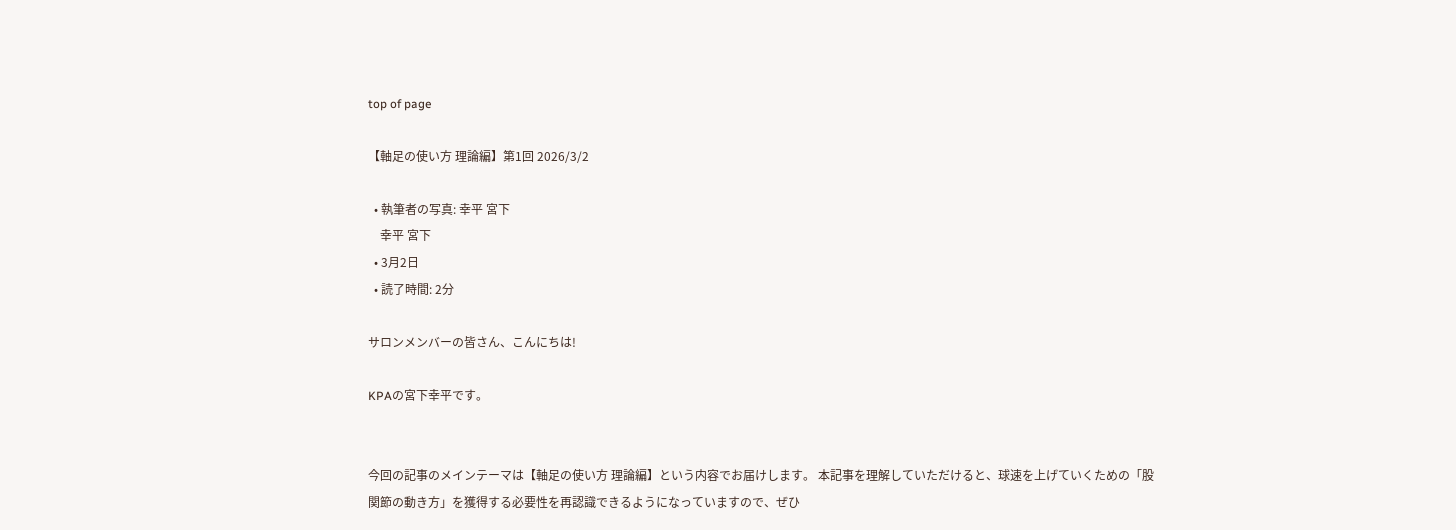top of page

【軸足の使い方 理論編】第1回 2026/3/2

  • 執筆者の写真: 幸平 宮下
    幸平 宮下
  • 3月2日
  • 読了時間: 2分

サロンメンバーの皆さん、こんにちは!

KPAの宮下幸平です。


今回の記事のメインテーマは【軸足の使い方 理論編】という内容でお届けします。 本記事を理解していただけると、球速を上げていくための「股関節の動き方」を獲得する必要性を再認識できるようになっていますので、ぜひ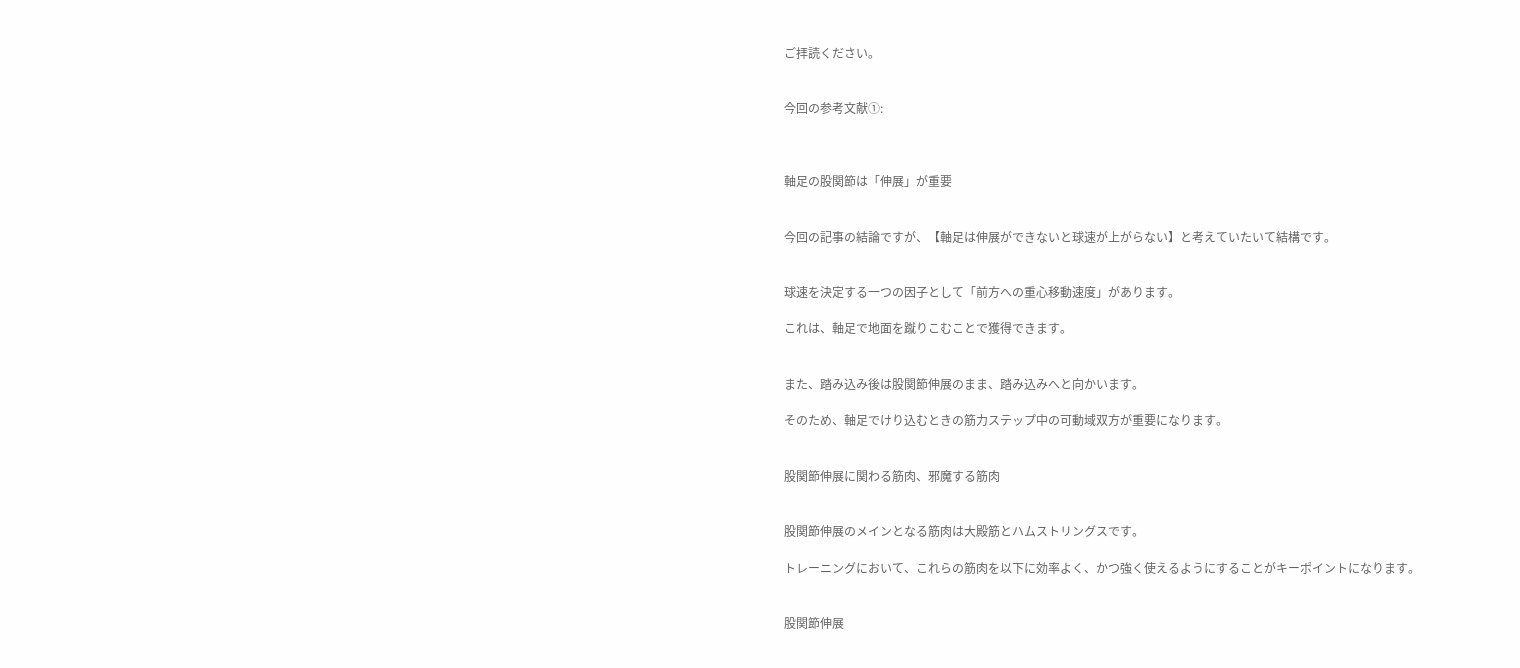ご拝読ください。


今回の参考文献①:



軸足の股関節は「伸展」が重要


今回の記事の結論ですが、【軸足は伸展ができないと球速が上がらない】と考えていたいて結構です。


球速を決定する一つの因子として「前方への重心移動速度」があります。

これは、軸足で地面を蹴りこむことで獲得できます。


また、踏み込み後は股関節伸展のまま、踏み込みへと向かいます。

そのため、軸足でけり込むときの筋力ステップ中の可動域双方が重要になります。


股関節伸展に関わる筋肉、邪魔する筋肉


股関節伸展のメインとなる筋肉は大殿筋とハムストリングスです。

トレーニングにおいて、これらの筋肉を以下に効率よく、かつ強く使えるようにすることがキーポイントになります。


股関節伸展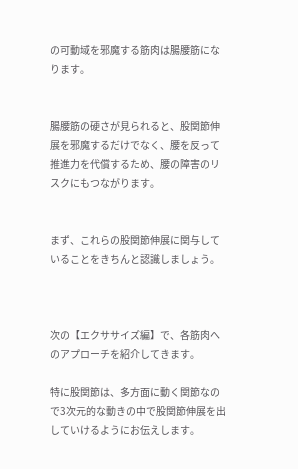の可動域を邪魔する筋肉は腸腰筋になります。


腸腰筋の硬さが見られると、股関節伸展を邪魔するだけでなく、腰を反って推進力を代償するため、腰の障害のリスクにもつながります。


まず、これらの股関節伸展に関与していることをきちんと認識しましょう。



次の【エクササイズ編】で、各筋肉へのアプローチを紹介してきます。

特に股関節は、多方面に動く関節なので3次元的な動きの中で股関節伸展を出していけるようにお伝えします。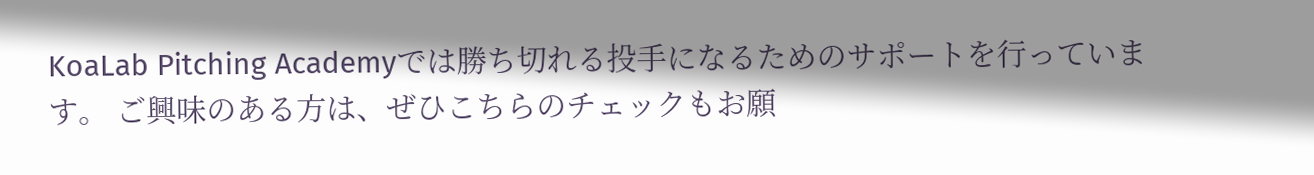KoaLab Pitching Academyでは勝ち切れる投手になるためのサポートを行っています。 ご興味のある方は、ぜひこちらのチェックもお願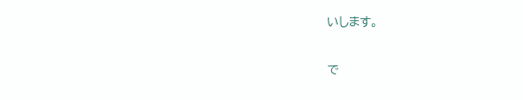いします。

で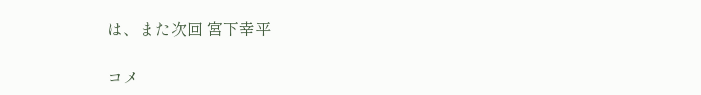は、また次回 宮下幸平

コメ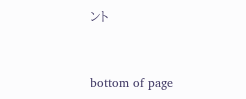ント


bottom of page